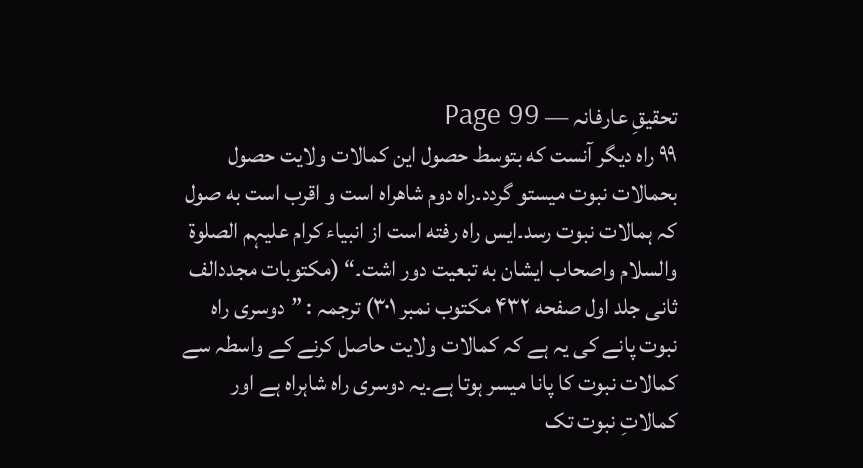تحقیقِ عارفانہ — Page 99
٩٩ راه دیگر آنست که بتوسط حصول این کمالات ولایت حصول بحمالات نبوت میستو گردد۔راه دوم شاهراه است و اقرب است به صول کہ ہمالات نبوت رسد۔ایس راه رفته است از انبیاء کرام علیہم الصلوۃ والسلام واصحاب ایشان به تبعیت دور اشت۔“ (مکتوبات مجددالف ثانی جلد اول صفحه ۴۳۲ مکتوب نمبر ۳۰۱) ترجمہ : ”دوسری راہ نبوت پانے کی یہ ہے کہ کمالات ولایت حاصل کرنے کے واسطہ سے کمالات نبوت کا پانا میسر ہوتا ہے۔یہ دوسری راہ شاہراہ ہے اور کمالاتِ نبوت تک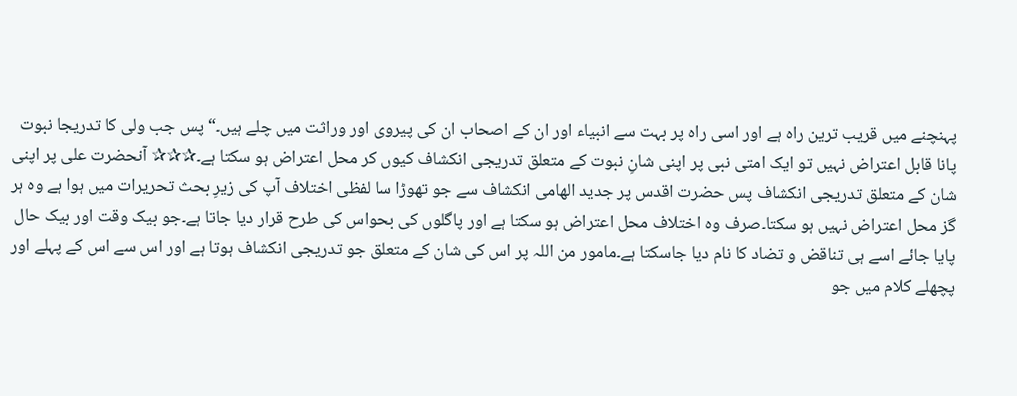پہنچنے میں قریب ترین راہ ہے اور اسی راہ پر بہت سے انبیاء اور ان کے اصحاب ان کی پیروی اور وراثت میں چلے ہیں۔“ پس جب ولی کا تدریجا نبوت پانا قابل اعتراض نہیں تو ایک امتی نبی پر اپنی شانِ نبوت کے متعلق تدریجی انکشاف کیوں کر محل اعتراض ہو سکتا ہے۔✰✰✰ آنحضرت علی پر اپنی شان کے متعلق تدریجی انکشاف پس حضرت اقدس پر جدید الهامی انکشاف سے جو تھوڑا سا لفظی اختلاف آپ کی زیرِ بحث تحریرات میں ہوا ہے وہ ہر گز محل اعتراض نہیں ہو سکتا۔صرف وہ اختلاف محل اعتراض ہو سکتا ہے اور پاگلوں کی بحواس کی طرح قرار دیا جاتا ہے۔جو بیک وقت اور بیک حال پایا جائے اسے ہی تناقض و تضاد کا نام دیا جاسکتا ہے۔مامور من اللہ پر اس کی شان کے متعلق جو تدریجی انکشاف ہوتا ہے اور اس سے اس کے پہلے اور پچھلے کلام میں جو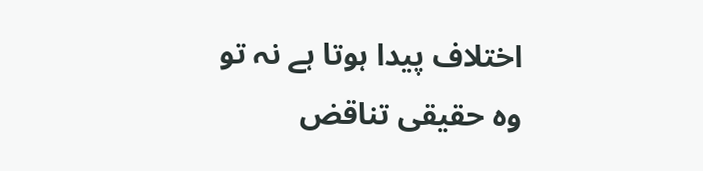اختلاف پیدا ہوتا ہے نہ تو وہ حقیقی تناقض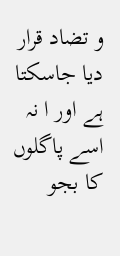و تضاد قرار دیا جاسکتا ہے اور ا نہ اسے پاگلوں کا بجو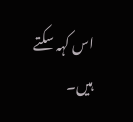اس کہہ سکتے ہیں۔